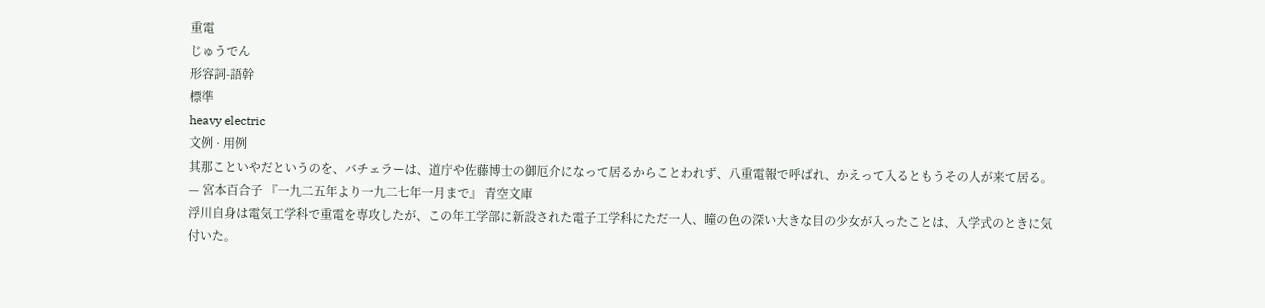重電
じゅうでん
形容詞-語幹
標準
heavy electric
文例 · 用例
其那こといやだというのを、バチェラーは、道庁や佐藤博士の御厄介になって居るからことわれず、八重電報で呼ばれ、かえって入るともうその人が来て居る。
— 宮本百合子 『一九二五年より一九二七年一月まで』 青空文庫
浮川自身は電気工学科で重電を専攻したが、この年工学部に新設された電子工学科にただ一人、瞳の色の深い大きな目の少女が入ったことは、入学式のときに気付いた。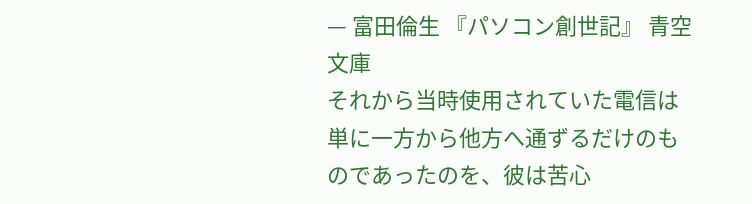— 富田倫生 『パソコン創世記』 青空文庫
それから当時使用されていた電信は単に一方から他方へ通ずるだけのものであったのを、彼は苦心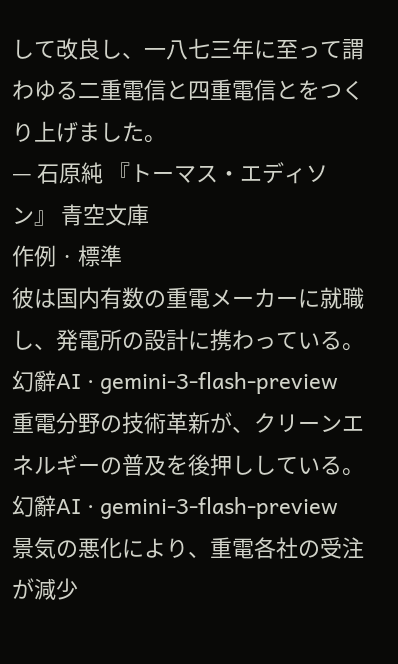して改良し、一八七三年に至って謂わゆる二重電信と四重電信とをつくり上げました。
— 石原純 『トーマス・エディソン』 青空文庫
作例 · 標準
彼は国内有数の重電メーカーに就職し、発電所の設計に携わっている。
幻辭AI · gemini-3-flash-preview
重電分野の技術革新が、クリーンエネルギーの普及を後押ししている。
幻辭AI · gemini-3-flash-preview
景気の悪化により、重電各社の受注が減少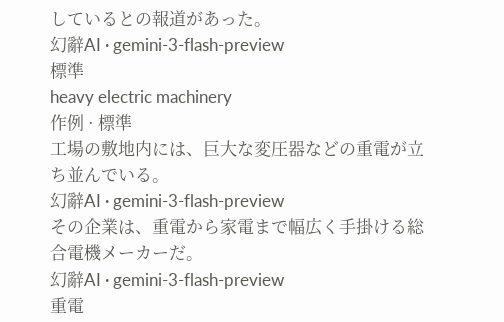しているとの報道があった。
幻辭AI · gemini-3-flash-preview
標準
heavy electric machinery
作例 · 標準
工場の敷地内には、巨大な変圧器などの重電が立ち並んでいる。
幻辭AI · gemini-3-flash-preview
その企業は、重電から家電まで幅広く手掛ける総合電機メーカーだ。
幻辭AI · gemini-3-flash-preview
重電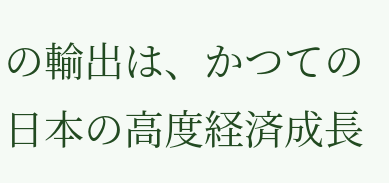の輸出は、かつての日本の高度経済成長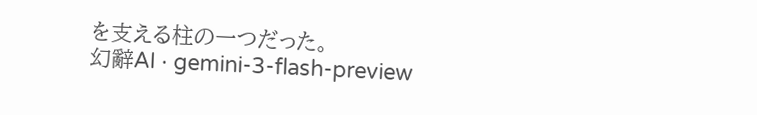を支える柱の一つだった。
幻辭AI · gemini-3-flash-preview